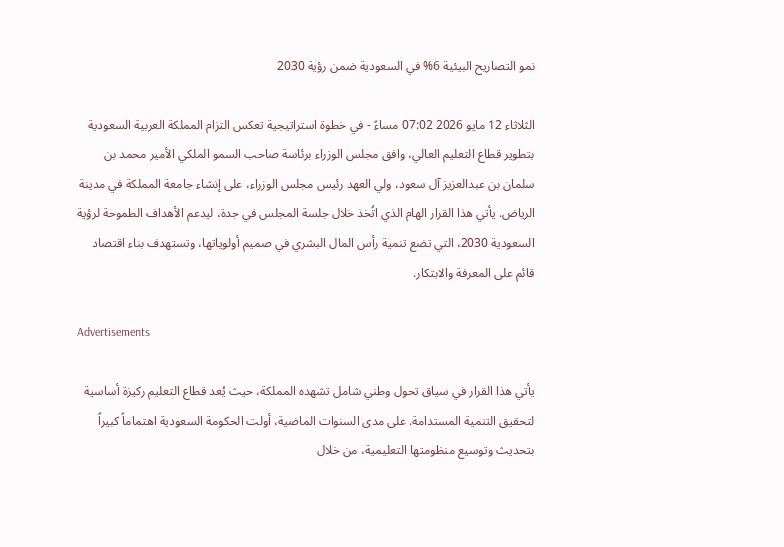نمو التصاريح البيئية 6% في السعودية ضمن رؤية 2030

الثلاثاء 12 مايو 2026 07:02 مساءً - في خطوة استراتيجية تعكس التزام المملكة العربية السعودية بتطوير قطاع التعليم العالي، وافق مجلس الوزراء برئاسة صاحب السمو الملكي الأمير محمد بن سلمان بن عبدالعزيز آل سعود، ولي العهد رئيس مجلس الوزراء، على إنشاء جامعة المملكة في مدينة الرياض. يأتي هذا القرار الهام الذي اتُخذ خلال جلسة المجلس في جدة، ليدعم الأهداف الطموحة لرؤية السعودية 2030، التي تضع تنمية رأس المال البشري في صميم أولوياتها، وتستهدف بناء اقتصاد قائم على المعرفة والابتكار.

Advertisements

يأتي هذا القرار في سياق تحول وطني شامل تشهده المملكة، حيث يُعد قطاع التعليم ركيزة أساسية لتحقيق التنمية المستدامة. على مدى السنوات الماضية، أولت الحكومة السعودية اهتماماً كبيراً بتحديث وتوسيع منظومتها التعليمية، من خلال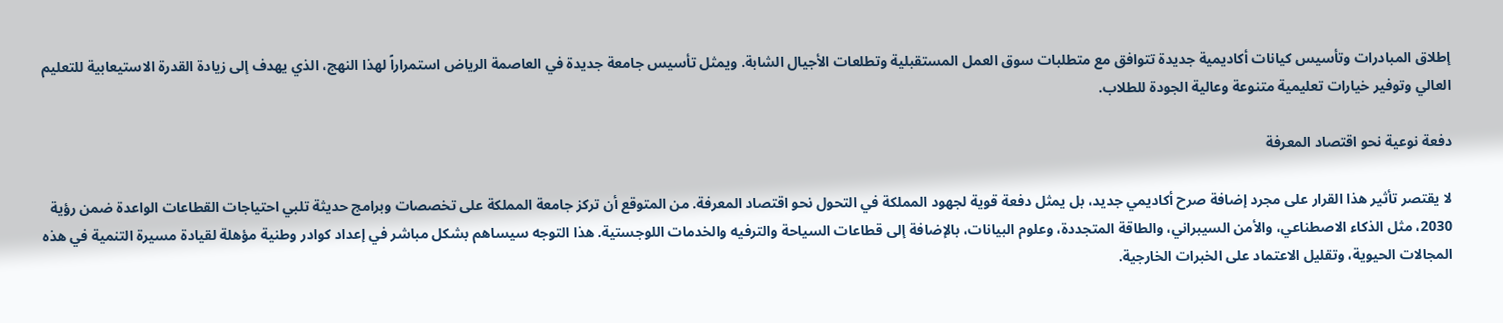إطلاق المبادرات وتأسيس كيانات أكاديمية جديدة تتوافق مع متطلبات سوق العمل المستقبلية وتطلعات الأجيال الشابة. ويمثل تأسيس جامعة جديدة في العاصمة الرياض استمراراً لهذا النهج، الذي يهدف إلى زيادة القدرة الاستيعابية للتعليم العالي وتوفير خيارات تعليمية متنوعة وعالية الجودة للطلاب.

دفعة نوعية نحو اقتصاد المعرفة

لا يقتصر تأثير هذا القرار على مجرد إضافة صرح أكاديمي جديد، بل يمثل دفعة قوية لجهود المملكة في التحول نحو اقتصاد المعرفة. من المتوقع أن تركز جامعة المملكة على تخصصات وبرامج حديثة تلبي احتياجات القطاعات الواعدة ضمن رؤية 2030، مثل الذكاء الاصطناعي، والأمن السيبراني، والطاقة المتجددة، وعلوم البيانات، بالإضافة إلى قطاعات السياحة والترفيه والخدمات اللوجستية. هذا التوجه سيساهم بشكل مباشر في إعداد كوادر وطنية مؤهلة لقيادة مسيرة التنمية في هذه المجالات الحيوية، وتقليل الاعتماد على الخبرات الخارجية.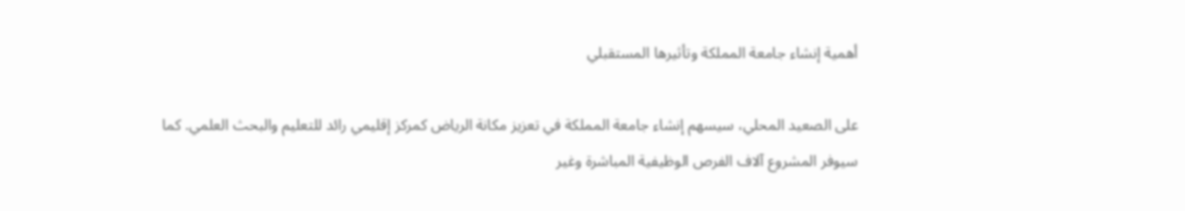أهمية إنشاء جامعة المملكة وتأثيرها المستقبلي

على الصعيد المحلي، سيسهم إنشاء جامعة المملكة في تعزيز مكانة الرياض كمركز إقليمي رائد للتعليم والبحث العلمي. كما سيوفر المشروع آلاف الفرص الوظيفية المباشرة وغير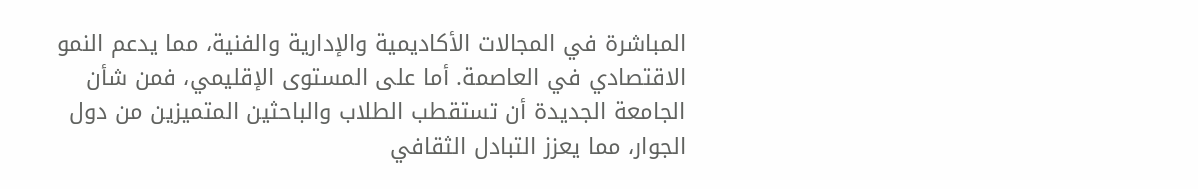المباشرة في المجالات الأكاديمية والإدارية والفنية، مما يدعم النمو الاقتصادي في العاصمة. أما على المستوى الإقليمي، فمن شأن الجامعة الجديدة أن تستقطب الطلاب والباحثين المتميزين من دول الجوار، مما يعزز التبادل الثقافي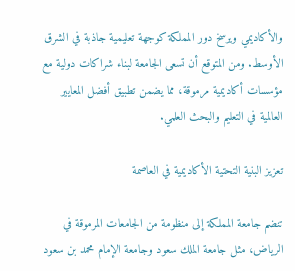والأكاديمي ويرسخ دور المملكة كوجهة تعليمية جاذبة في الشرق الأوسط. ومن المتوقع أن تسعى الجامعة لبناء شراكات دولية مع مؤسسات أكاديمية مرموقة، مما يضمن تطبيق أفضل المعايير العالمية في التعليم والبحث العلمي.

تعزيز البنية التحتية الأكاديمية في العاصمة

تنضم جامعة المملكة إلى منظومة من الجامعات المرموقة في الرياض، مثل جامعة الملك سعود وجامعة الإمام محمد بن سعود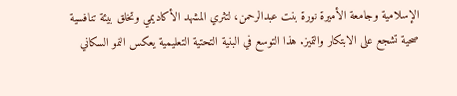الإسلامية وجامعة الأميرة نورة بنت عبدالرحمن، لتثري المشهد الأكاديمي وتخلق بيئة تنافسية صحية تشجع على الابتكار والتميز. هذا التوسع في البنية التحتية التعليمية يعكس النمو السكاني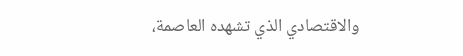والاقتصادي الذي تشهده العاصمة،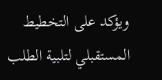ويؤكد على التخطيط المستقبلي لتلبية الطلب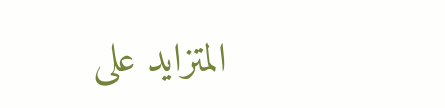المتزايد على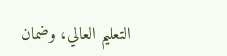التعليم العالي، وضمان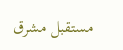مستقبل مشرق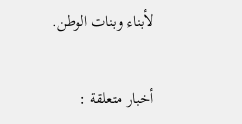لأبناء وبنات الوطن.

أخبار متعلقة :